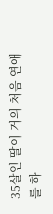35살인 딸이 거의 처음 연애를 하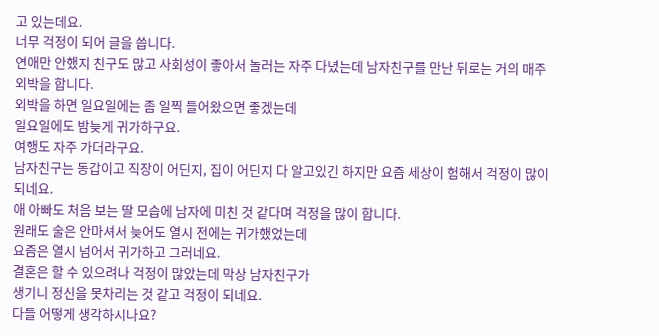고 있는데요.
너무 걱정이 되어 글을 씁니다.
연애만 안했지 친구도 많고 사회성이 좋아서 놀러는 자주 다녔는데 남자친구를 만난 뒤로는 거의 매주 외박을 합니다.
외박을 하면 일요일에는 좀 일찍 들어왔으면 좋겠는데
일요일에도 밤늦게 귀가하구요.
여행도 자주 가더라구요.
남자친구는 동갑이고 직장이 어딘지, 집이 어딘지 다 알고있긴 하지만 요즘 세상이 험해서 걱정이 많이 되네요.
애 아빠도 처음 보는 딸 모습에 남자에 미친 것 같다며 걱정을 많이 합니다.
원래도 술은 안마셔서 늦어도 열시 전에는 귀가했었는데
요즘은 열시 넘어서 귀가하고 그러네요.
결혼은 할 수 있으려나 걱정이 많았는데 막상 남자친구가
생기니 정신을 못차리는 것 같고 걱정이 되네요.
다들 어떻게 생각하시나요?